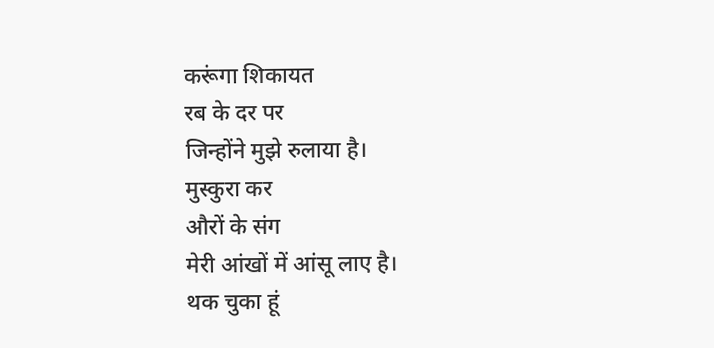करूंगा शिकायत
रब के दर पर
जिन्होंने मुझे रुलाया है।
मुस्कुरा कर
औरों के संग
मेरी आंखों में आंसू लाए है।
थक चुका हूं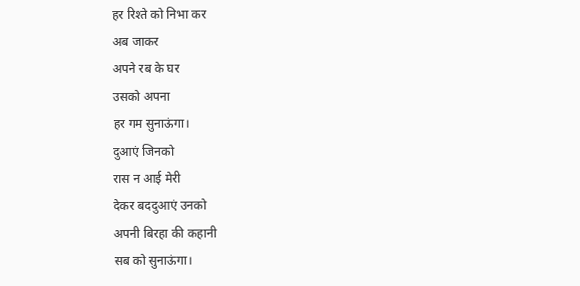हर रिश्ते को निभा कर
अब जाकर
अपने रब के घर
उसको अपना
हर गम सुनाऊंगा।
दुआएं जिनको
रास न आई मेरी
देकर बददुआएं उनको
अपनी बिरहा की कहानी
सब को सुनाऊंगा।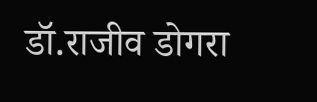डॉ.राजीव डोगरा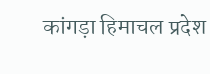कांगड़ा हिमाचल प्रदेश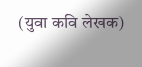(युवा कवि लेखक)